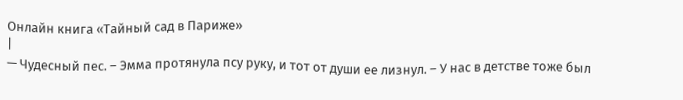Онлайн книга «Тайный сад в Париже»
|
— Чудесный пес. – Эмма протянула псу руку, и тот от души ее лизнул. – У нас в детстве тоже был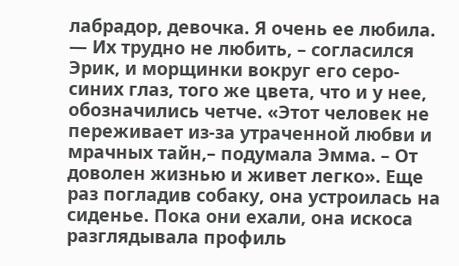лабрадор, девочка. Я очень ее любила. — Их трудно не любить, – согласился Эрик, и морщинки вокруг его серо-синих глаз, того же цвета, что и у нее, обозначились четче. «Этот человек не переживает из-за утраченной любви и мрачных тайн,– подумала Эмма. – От доволен жизнью и живет легко». Еще раз погладив собаку, она устроилась на сиденье. Пока они ехали, она искоса разглядывала профиль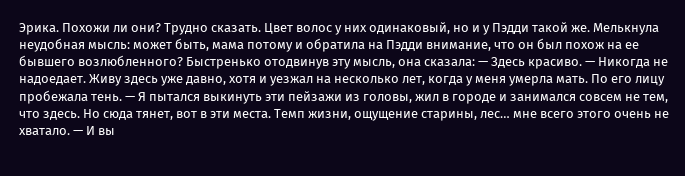Эрика. Похожи ли они? Трудно сказать. Цвет волос у них одинаковый, но и у Пэдди такой же. Мелькнула неудобная мысль: может быть, мама потому и обратила на Пэдди внимание, что он был похож на ее бывшего возлюбленного? Быстренько отодвинув эту мысль, она сказала: — Здесь красиво. — Никогда не надоедает. Живу здесь уже давно, хотя и уезжал на несколько лет, когда у меня умерла мать. По его лицу пробежала тень. — Я пытался выкинуть эти пейзажи из головы, жил в городе и занимался совсем не тем, что здесь. Но сюда тянет, вот в эти места. Темп жизни, ощущение старины, лес… мне всего этого очень не хватало. — И вы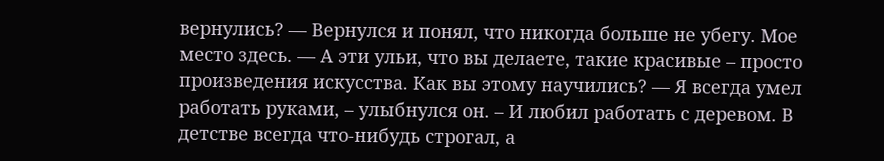вернулись? — Вернулся и понял, что никогда больше не убегу. Мое место здесь. — А эти ульи, что вы делаете, такие красивые – просто произведения искусства. Как вы этому научились? — Я всегда умел работать руками, – улыбнулся он. – И любил работать с деревом. В детстве всегда что-нибудь строгал, а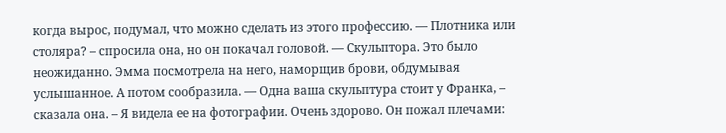когда вырос, подумал, что можно сделать из этого профессию. — Плотника или столяра? – спросила она, но он покачал головой. — Скульптора. Это было неожиданно. Эмма посмотрела на него, наморщив брови, обдумывая услышанное. А потом сообразила. — Одна ваша скульптура стоит у Франка, – сказала она. – Я видела ее на фотографии. Очень здорово. Он пожал плечами: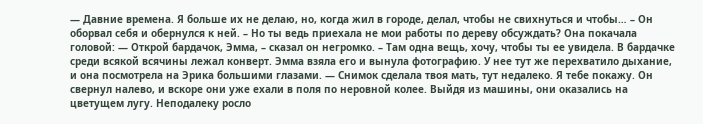— Давние времена. Я больше их не делаю, но, когда жил в городе, делал, чтобы не свихнуться и чтобы… – Он оборвал себя и обернулся к ней. – Но ты ведь приехала не мои работы по дереву обсуждать? Она покачала головой: — Открой бардачок, Эмма, – сказал он негромко. – Там одна вещь, хочу, чтобы ты ее увидела. В бардачке среди всякой всячины лежал конверт. Эмма взяла его и вынула фотографию. У нее тут же перехватило дыхание, и она посмотрела на Эрика большими глазами. — Снимок сделала твоя мать, тут недалеко. Я тебе покажу. Он свернул налево, и вскоре они уже ехали в поля по неровной колее. Выйдя из машины, они оказались на цветущем лугу. Неподалеку росло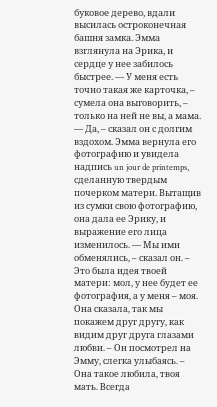буковое дерево, вдали высилась остроконечная башня замка. Эмма взглянула на Эрика, и сердце у нее забилось быстрее. — У меня есть точно такая же карточка, – сумела она выговорить, – только на ней не вы, а мама. — Да, – сказал он с долгим вздохом. Эмма вернула его фотографию и увидела надпись un jour de printemps, сделанную твердым почерком матери. Вытащив из сумки свою фотографию, она дала ее Эрику, и выражение его лица изменилось. — Мы ими обменялись, – сказал он. – Это была идея твоей матери: мол, у нее будет ее фотография, а у меня – моя. Она сказала, так мы покажем друг другу, как видим друг друга глазами любви. – Он посмотрел на Эмму, слегка улыбаясь. – Она такое любила, твоя мать. Всегда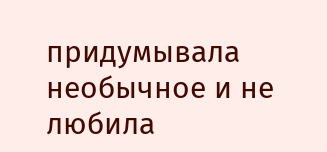придумывала необычное и не любила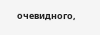очевидного,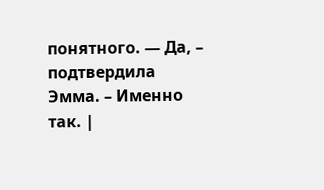понятного. — Да, – подтвердила Эмма. – Именно так. |